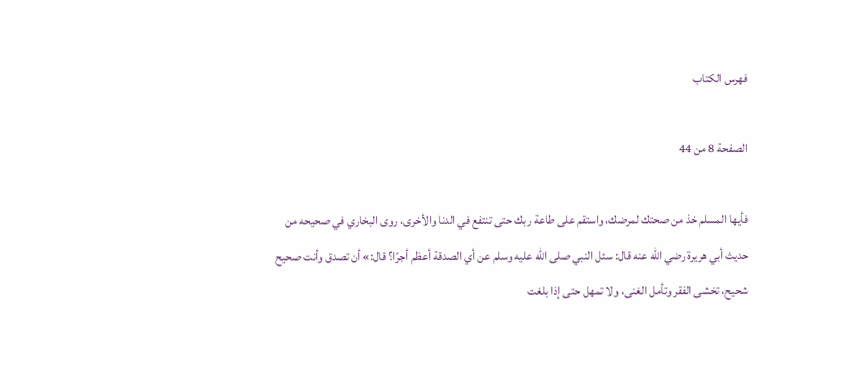فهرس الكتاب

الصفحة 8 من 44

فأيها المسلم خذ من صحتك لمرضك، واستقم على طاعة ربك حتى تنتفع في الدنا والأخرى، روى البخاري في صحيحه من حديث أبي هريرة رضي الله عنه قال: سئل النبي صلى الله عليه وسلم عن أي الصدقة أعظم أجرًا؟ قال:» أن تصدق وأنت صحيح شحيح، تخشى الفقر وتأمل الغنى، ولا تمهل حتى إذا بلغت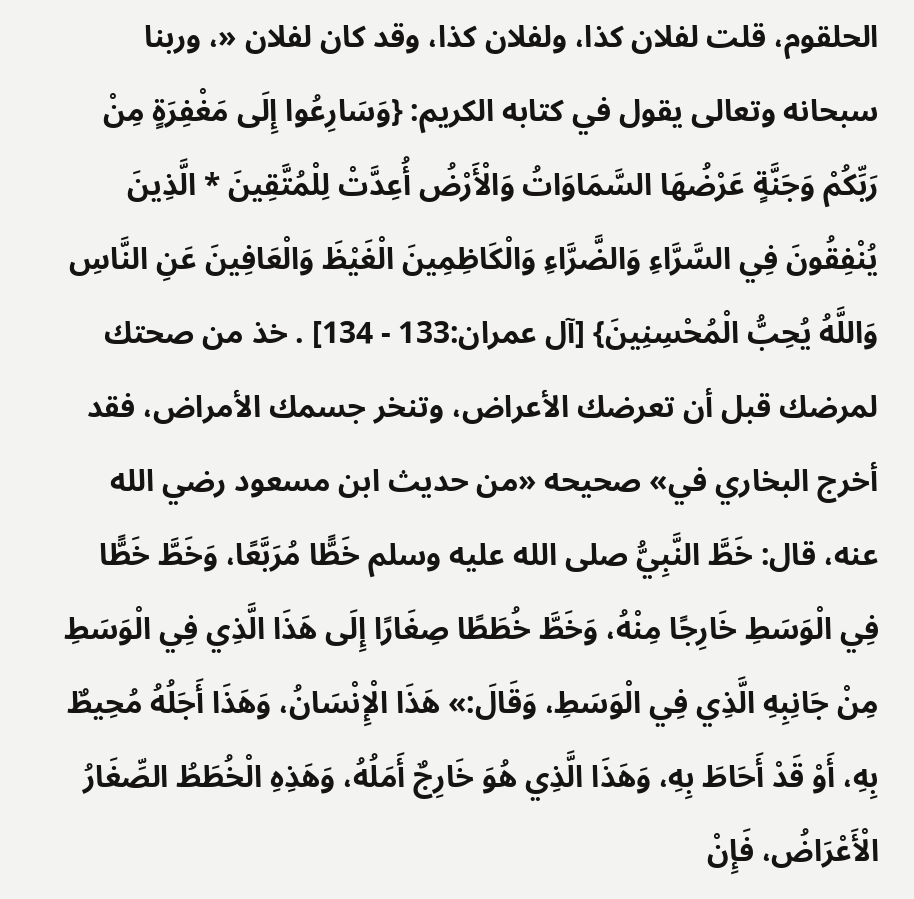الحلقوم، قلت لفلان كذا، ولفلان كذا، وقد كان لفلان «، وربنا سبحانه وتعالى يقول في كتابه الكريم: {وَسَارِعُوا إِلَى مَغْفِرَةٍ مِنْ رَبِّكُمْ وَجَنَّةٍ عَرْضُهَا السَّمَاوَاتُ وَالْأَرْضُ أُعِدَّتْ لِلْمُتَّقِينَ * الَّذِينَ يُنْفِقُونَ فِي السَّرَّاءِ وَالضَّرَّاءِ وَالْكَاظِمِينَ الْغَيْظَ وَالْعَافِينَ عَنِ النَّاسِ وَاللَّهُ يُحِبُّ الْمُحْسِنِينَ} [آل عمران:133 - 134] . خذ من صحتك لمرضك قبل أن تعرضك الأعراض، وتنخر جسمك الأمراض، فقد أخرج البخاري في» صحيحه «من حديث ابن مسعود رضي الله عنه، قال: خَطَّ النَّبِيُّ صلى الله عليه وسلم خَطًّا مُرَبَّعًا، وَخَطَّ خَطًّا فِي الْوَسَطِ خَارِجًا مِنْهُ، وَخَطَّ خُطَطًا صِغَارًا إِلَى هَذَا الَّذِي فِي الْوَسَطِ مِنْ جَانِبِهِ الَّذِي فِي الْوَسَطِ، وَقَالَ:» هَذَا الْإِنْسَانُ، وَهَذَا أَجَلُهُ مُحِيطٌ بِهِ، أَوْ قَدْ أَحَاطَ بِهِ، وَهَذَا الَّذِي هُوَ خَارِجٌ أَمَلُهُ، وَهَذِهِ الْخُطَطُ الصِّغَارُ الْأَعْرَاضُ، فَإِنْ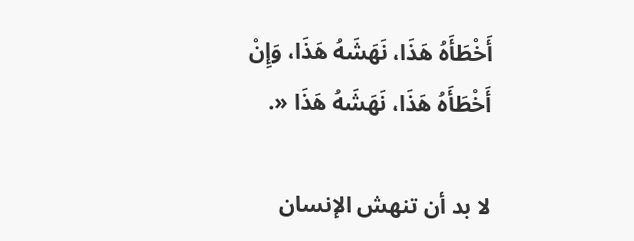أَخْطَأَهُ هَذَا، نَهَشَهُ هَذَا، وَإِنْ أَخْطَأَهُ هَذَا، نَهَشَهُ هَذَا «.

لا بد أن تنهش الإنسان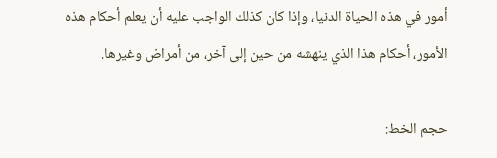أمور في هذه الحياة الدنيا، وإذا كان كذلك الواجب عليه أن يعلم أحكام هذه الأمور، أحكام هذا الذي ينهشه من حين إلى آخر، من أمراض وغيرها.

حجم الخط: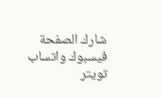شارك الصفحة
فيسبوك واتساب تويتر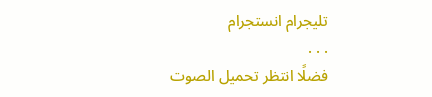تليجرام انستجرام
. . .
فضلًا انتظر تحميل الصوت